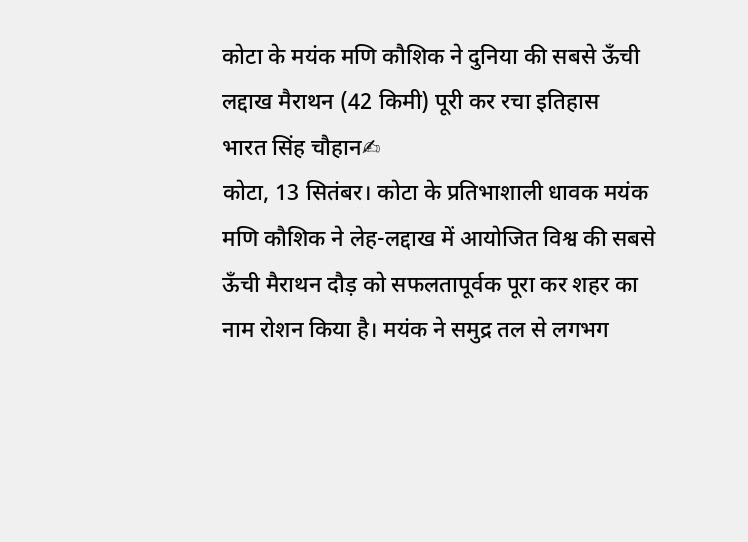कोटा के मयंक मणि कौशिक ने दुनिया की सबसे ऊँची लद्दाख मैराथन (42 किमी) पूरी कर रचा इतिहास
भारत सिंह चौहान✍
कोटा, 13 सितंबर। कोटा के प्रतिभाशाली धावक मयंक मणि कौशिक ने लेह-लद्दाख में आयोजित विश्व की सबसे ऊँची मैराथन दौड़ को सफलतापूर्वक पूरा कर शहर का नाम रोशन किया है। मयंक ने समुद्र तल से लगभग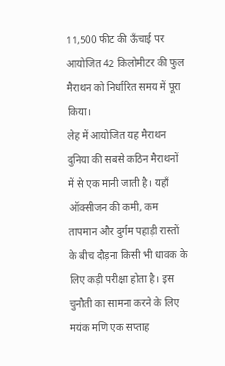11,500 फीट की ऊँचाई पर आयोजित 42 किलोमीटर की फुल मैराथन को निर्धारित समय में पूरा किया।
लेह में आयोजित यह मैराथन दुनिया की सबसे कठिन मैराथनों में से एक मानी जाती है। यहाँ ऑक्सीजन की कमी, कम तापमान और दुर्गम पहाड़ी रास्तों के बीच दौड़ना किसी भी धावक के लिए कड़ी परीक्षा होता है। इस चुनौती का सामना करने के लिए मयंक मणि एक सप्ताह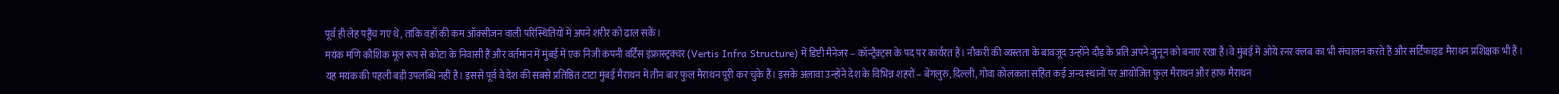पूर्व ही लेह पहुँच गए थे, ताकि वहाँ की कम ऑक्सीजन वाली परिस्थितियों में अपने शरीर को ढाल सकें।
मयंक मणि कौशिक मूल रूप से कोटा के निवासी हैं और वर्तमान में मुंबई में एक निजी कंपनी वर्टिस इंफ्रास्ट्रक्चर (Vertis Infra Structure) में डिप्टी मैनेजर – कॉन्ट्रैक्ट्स के पद पर कार्यरत हैं। नौकरी की व्यस्तता के बावजूद उन्होंने दौड़ के प्रति अपने जुनून को बनाए रखा है।वे मुंबई में ओये रनर क्लब का भी संचालन करते हैं और सर्टिफाइड मैराथन प्रशिक्षक भी हैं ।
यह मयंक की पहली बड़ी उपलब्धि नहीं है। इससे पूर्व वे देश की सबसे प्रतिष्ठित टाटा मुंबई मैराथन में तीन बार फुल मैराथन पूरी कर चुके हैं। इसके अलावा उन्होंने देश के विभिन्न शहरों – बेंगलुरु, दिल्ली, गोवा कोलकता सहित कई अन्य स्थानों पर आयोजित फुल मैराथन और हाफ मैराथन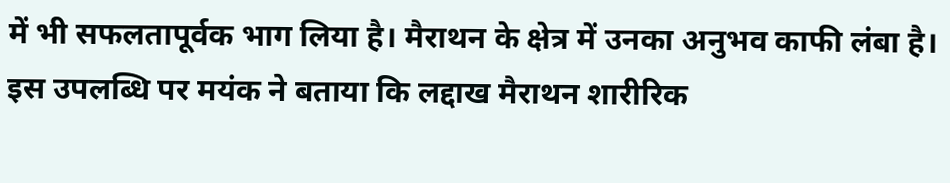में भी सफलतापूर्वक भाग लिया है। मैराथन के क्षेत्र में उनका अनुभव काफी लंबा है।
इस उपलब्धि पर मयंक ने बताया कि लद्दाख मैराथन शारीरिक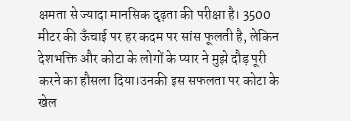क्षमता से ज्यादा मानसिक दृढ़ता की परीक्षा है। 3500 मीटर की ऊँचाई पर हर कदम पर सांस फूलती है, लेकिन देशभक्ति और कोटा के लोगों के प्यार ने मुझे दौड़ पूरी करने का हौसला दिया।उनकी इस सफलता पर कोटा के खेल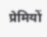प्रेमियों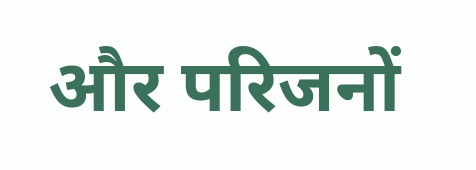और परिजनों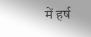में हर्ष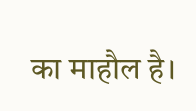का माहौल है।